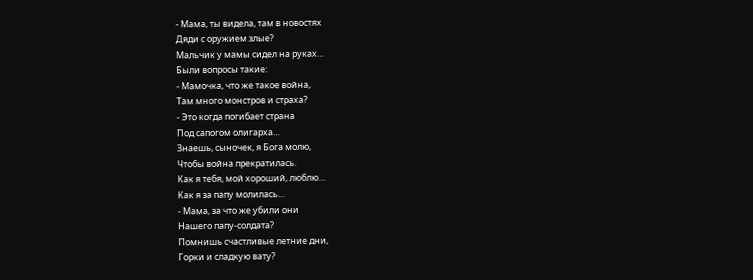- Мама, ты видела, там в новостях
Дяди с оружием злые?
Мальчик у мамы сидел на руках…
Были вопросы такие:
- Мамочка, что же такое война,
Там много монстров и страха?
- Это когда погибает страна
Под сапогом олигарха…
Знаешь, сыночек, я Бога молю,
Чтобы война прекратилась.
Как я тебя, мой хороший, люблю…
Как я за папу молилась…
- Мама, за что же убили они
Нашего папу-солдата?
Помнишь счастливые летние дни,
Горки и сладкую вату?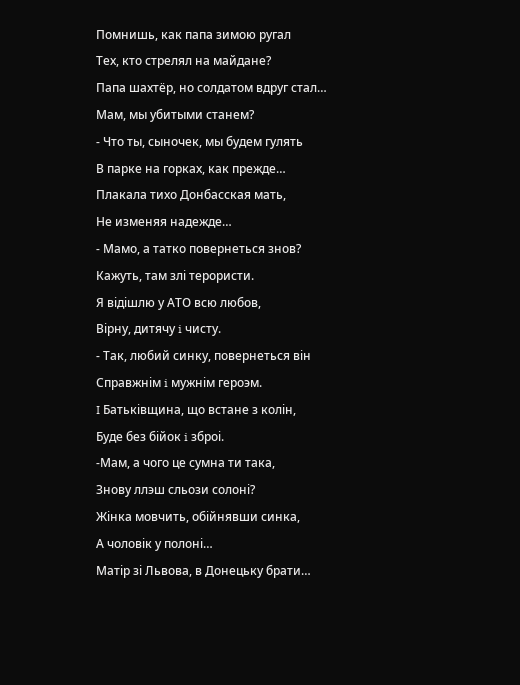Помнишь, как папа зимою ругал
Тех, кто стрелял на майдане?
Папа шахтёр, но солдатом вдруг стал…
Мам, мы убитыми станем?
- Что ты, сыночек, мы будем гулять
В парке на горках, как прежде…
Плакала тихо Донбасская мать,
Не изменяя надежде…
- Мамо, а татко повернеться знов?
Кажуть, там злi терористи.
Я вiдiшлю у АТО всю любов,
Вiрну, дитячу i чисту.
- Так, любий синку, повернеться вiн
Справжнiм i мужнiм героэм.
I Батькiвщина, що встане з колiн,
Буде без бiйок i зброi.
-Мам, а чого це сумна ти така,
Знову ллэш сльози солонi?
Жiнка мовчить, обiйнявши синка,
А чоловiк у полонi…
Матiр зi Львова, в Донецьку брати…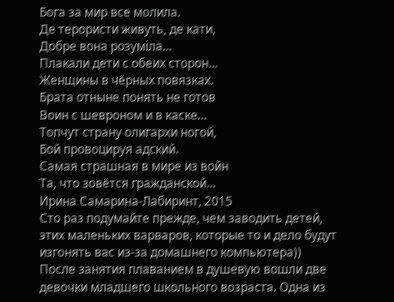Бога за мир все молила.
Де терористи живуть, де кати,
Добре вона розумiла…
Плакали дети с обеих сторон…
Женщины в чёрных повязках.
Брата отныне понять не готов
Воин с шевроном и в каске…
Топчут страну олигархи ногой,
Бой провоцируя адский.
Самая страшная в мире из войн
Та, что зовётся гражданской…
Ирина Самарина-Лабиринт, 2015
Сто раз подумайте прежде, чем заводить детей, этих маленьких варваров, которые то и дело будут изгонять вас из-за домашнего компьютера))
После занятия плаванием в душевую вошли две девочки младшего школьного возраста. Одна из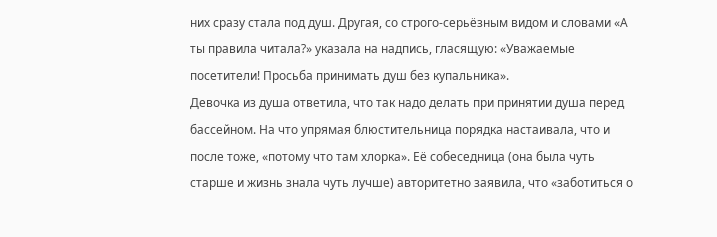них сразу стала под душ. Другая, со строго-серьёзным видом и словами «А ты правила читала?» указала на надпись, гласящую: «Уважаемые посетители! Просьба принимать душ без купальника».
Девочка из душа ответила, что так надо делать при принятии душа перед бассейном. На что упрямая блюстительница порядка настаивала, что и после тоже, «потому что там хлорка». Её собеседница (она была чуть старше и жизнь знала чуть лучше) авторитетно заявила, что «заботиться о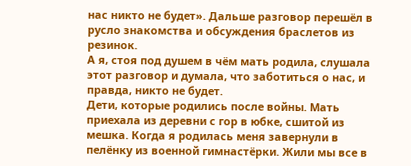нас никто не будет». Дальше разговор перешёл в русло знакомства и обсуждения браслетов из резинок.
А я, стоя под душем в чём мать родила, слушала этот разговор и думала, что заботиться о нас, и правда, никто не будет.
Дети, которые родились после войны. Мать приехала из деревни с гор в юбке, сшитой из мешка. Когда я родилась меня завернули в пелёнку из военной гимнастёрки. Жили мы все в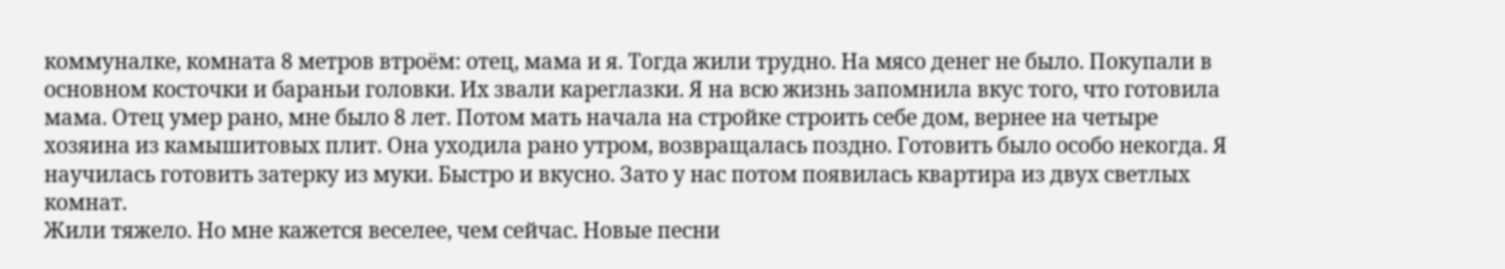коммуналке, комната 8 метров втроём: отец, мама и я. Тогда жили трудно. На мясо денег не было. Покупали в основном косточки и бараньи головки. Их звали кареглазки. Я на всю жизнь запомнила вкус того, что готовила мама. Отец умер рано, мне было 8 лет. Потом мать начала на стройке строить себе дом, вернее на четыре хозяина из камышитовых плит. Она уходила рано утром, возвращалась поздно. Готовить было особо некогда. Я научилась готовить затерку из муки. Быстро и вкусно. Зато у нас потом появилась квартира из двух светлых комнат.
Жили тяжело. Но мне кажется веселее, чем сейчас. Новые песни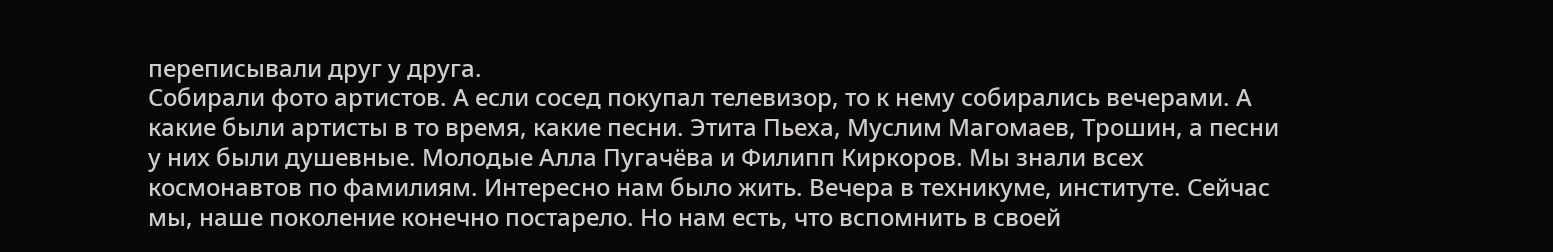переписывали друг у друга.
Собирали фото артистов. А если сосед покупал телевизор, то к нему собирались вечерами. А какие были артисты в то время, какие песни. Этита Пьеха, Муслим Магомаев, Трошин, а песни у них были душевные. Молодые Алла Пугачёва и Филипп Киркоров. Мы знали всех космонавтов по фамилиям. Интересно нам было жить. Вечера в техникуме, институте. Сейчас мы, наше поколение конечно постарело. Но нам есть, что вспомнить в своей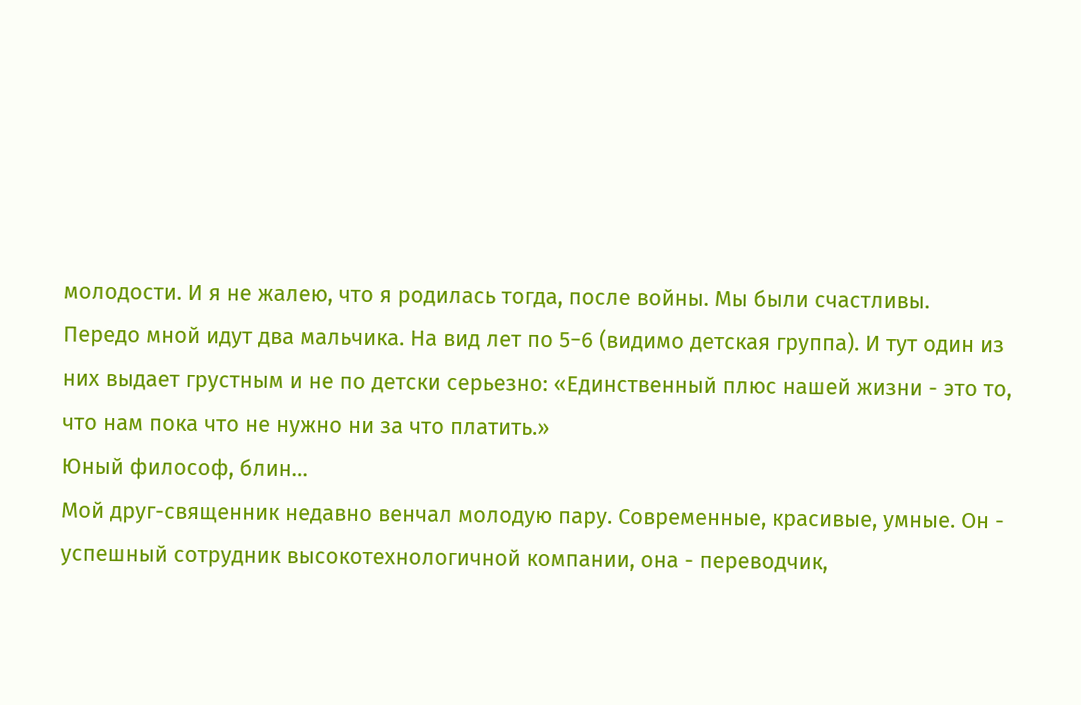молодости. И я не жалею, что я родилась тогда, после войны. Мы были счастливы.
Передо мной идут два мальчика. На вид лет по 5−6 (видимо детская группа). И тут один из них выдает грустным и не по детски серьезно: «Единственный плюс нашей жизни - это то, что нам пока что не нужно ни за что платить.»
Юный философ, блин…
Мой друг-священник недавно венчал молодую пару. Современные, красивые, умные. Он - успешный сотрудник высокотехнологичной компании, она - переводчик,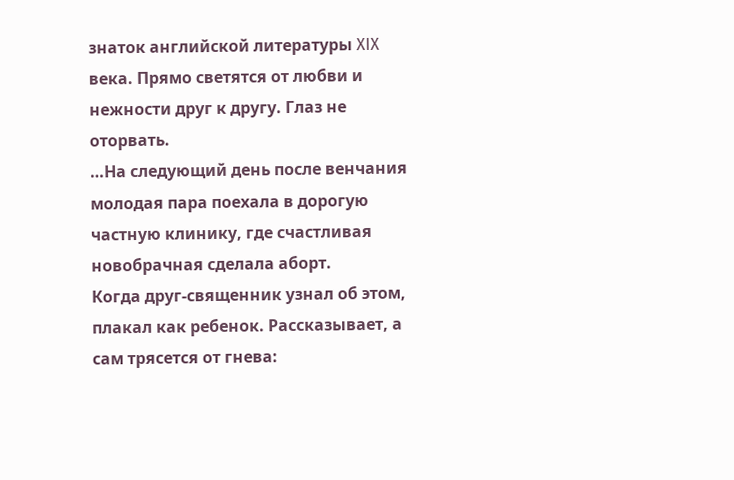знаток английской литературы XIX века. Прямо светятся от любви и нежности друг к другу. Глаз не оторвать.
…На следующий день после венчания молодая пара поехала в дорогую частную клинику, где счастливая новобрачная сделала аборт.
Когда друг-священник узнал об этом, плакал как ребенок. Рассказывает, а сам трясется от гнева: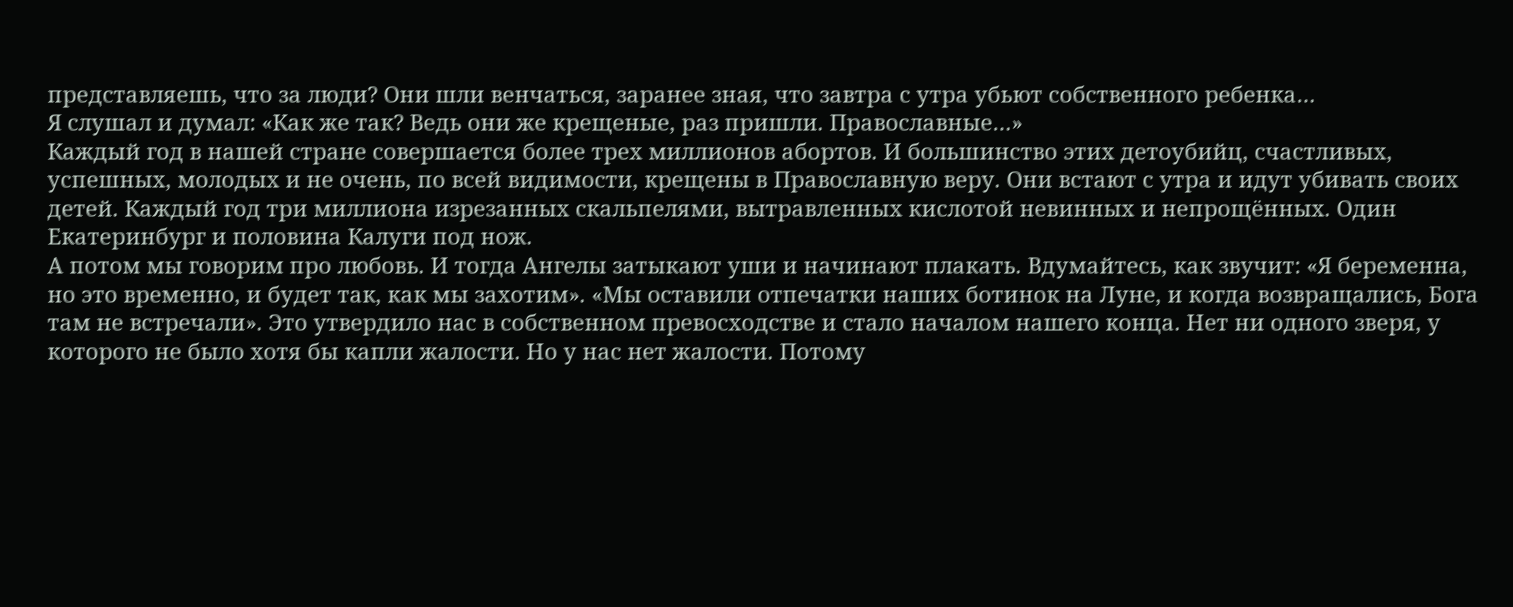представляешь, что за люди? Они шли венчаться, заранее зная, что завтра с утра убьют собственного ребенка…
Я слушал и думал: «Как же так? Ведь они же крещеные, раз пришли. Православные…»
Каждый год в нашей стране совершается более трех миллионов абортов. И большинство этих детоубийц, счастливых, успешных, молодых и не очень, по всей видимости, крещены в Православную веру. Они встают с утра и идут убивать своих детей. Каждый год три миллиона изрезанных скальпелями, вытравленных кислотой невинных и непрощённых. Один Екатеринбург и половина Калуги под нож.
А потом мы говорим про любовь. И тогда Ангелы затыкают уши и начинают плакать. Вдумайтесь, как звучит: «Я беременна, но это временно, и будет так, как мы захотим». «Мы оставили отпечатки наших ботинок на Луне, и когда возвращались, Бога там не встречали». Это утвердило нас в собственном превосходстве и стало началом нашего конца. Нет ни одного зверя, у которого не было хотя бы капли жалости. Но у нас нет жалости. Потому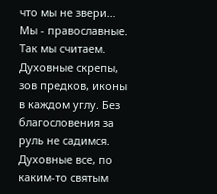что мы не звери…
Мы - православные. Так мы считаем. Духовные скрепы, зов предков, иконы в каждом углу. Без благословения за руль не садимся. Духовные все, по каким-то святым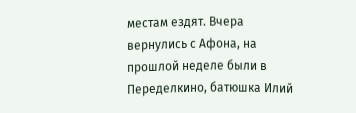местам ездят. Вчера вернулись с Афона, на прошлой неделе были в Переделкино, батюшка Илий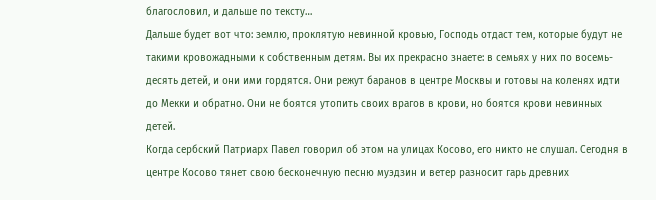благословил, и дальше по тексту…
Дальше будет вот что: землю, проклятую невинной кровью, Господь отдаст тем, которые будут не такими кровожадными к собственным детям. Вы их прекрасно знаете: в семьях у них по восемь-десять детей, и они ими гордятся. Они режут баранов в центре Москвы и готовы на коленях идти до Мекки и обратно. Они не боятся утопить своих врагов в крови, но боятся крови невинных детей.
Когда сербский Патриарх Павел говорил об этом на улицах Косово, его никто не слушал. Сегодня в центре Косово тянет свою бесконечную песню муэдзин и ветер разносит гарь древних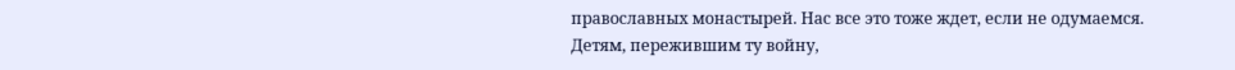православных монастырей. Нас все это тоже ждет, если не одумаемся.
Детям, пережившим ту войну,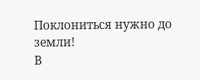Поклониться нужно до земли!
В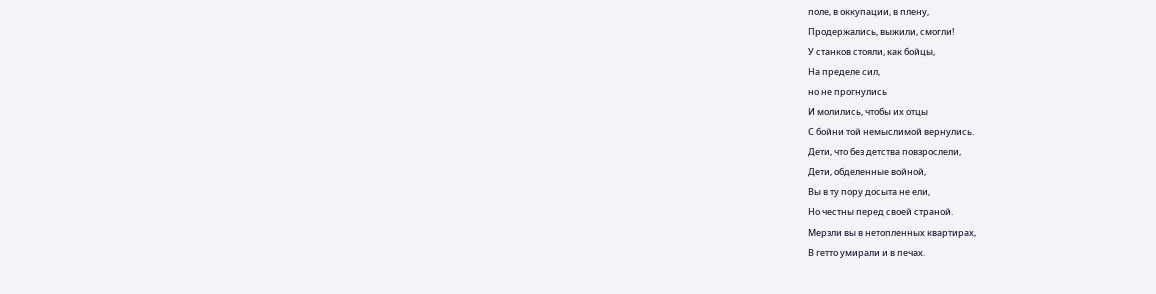поле, в оккупации, в плену,
Продержались, выжили, смогли!
У станков стояли, как бойцы,
На пределе сил,
но не прогнулись
И молились, чтобы их отцы
С бойни той немыслимой вернулись.
Дети, что без детства повзрослели,
Дети, обделенные войной,
Вы в ту пору досыта не ели,
Но честны перед своей страной.
Мерзли вы в нетопленных квартирах,
В гетто умирали и в печах.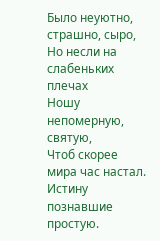Было неуютно, страшно, сыро,
Но несли на слабеньких плечах
Ношу непомерную, святую,
Чтоб скорее мира час настал.
Истину познавшие простую.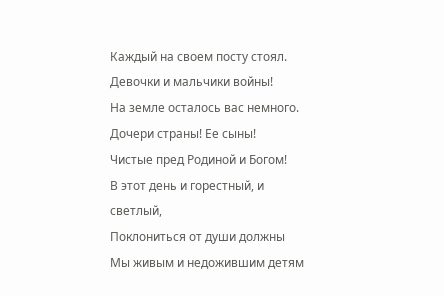Каждый на своем посту стоял.
Девочки и мальчики войны!
На земле осталось вас немного.
Дочери страны! Ее сыны!
Чистые пред Родиной и Богом!
В этот день и горестный, и светлый,
Поклониться от души должны
Мы живым и недожившим детям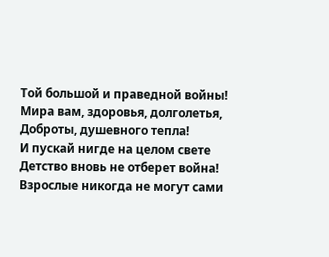Той большой и праведной войны!
Мира вам, здоровья, долголетья,
Доброты, душевного тепла!
И пускай нигде на целом свете
Детство вновь не отберет война!
Взрослые никогда не могут сами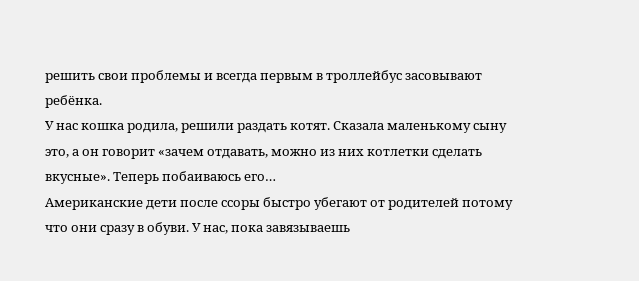решить свои проблемы и всегда первым в троллейбус засовывают ребёнка.
У нас кошка родила, решили раздать котят. Сказала маленькому сыну это, а он говорит «зачем отдавать, можно из них котлетки сделать вкусные». Теперь побаиваюсь его…
Американские дети после ссоры быстро убегают от родителей потому что они сразу в обуви. У нас, пока завязываешь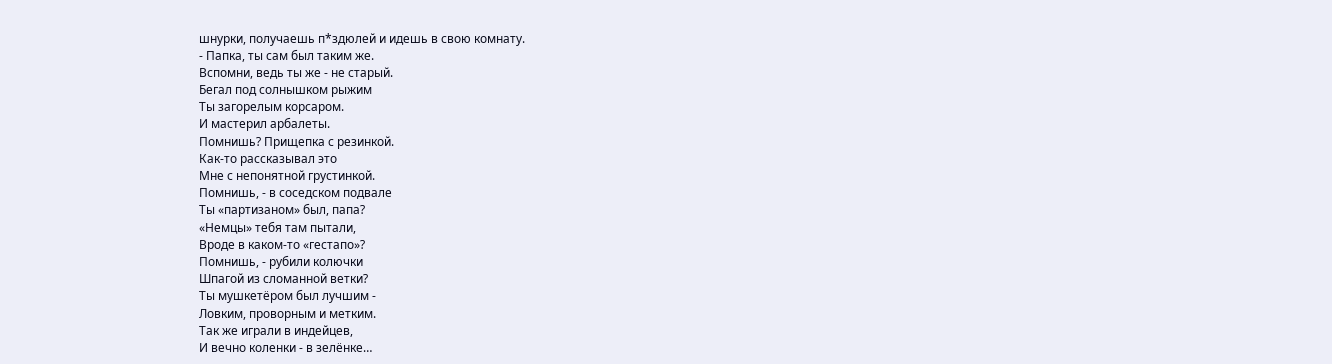шнурки, получаешь п*здюлей и идешь в свою комнату.
- Папка, ты сам был таким же.
Вспомни, ведь ты же - не старый.
Бегал под солнышком рыжим
Ты загорелым корсаром.
И мастерил арбалеты.
Помнишь? Прищепка с резинкой.
Как-то рассказывал это
Мне с непонятной грустинкой.
Помнишь, - в соседском подвале
Ты «партизаном» был, папа?
«Немцы» тебя там пытали,
Вроде в каком-то «гестапо»?
Помнишь, - рубили колючки
Шпагой из сломанной ветки?
Ты мушкетёром был лучшим -
Ловким, проворным и метким.
Так же играли в индейцев,
И вечно коленки - в зелёнке…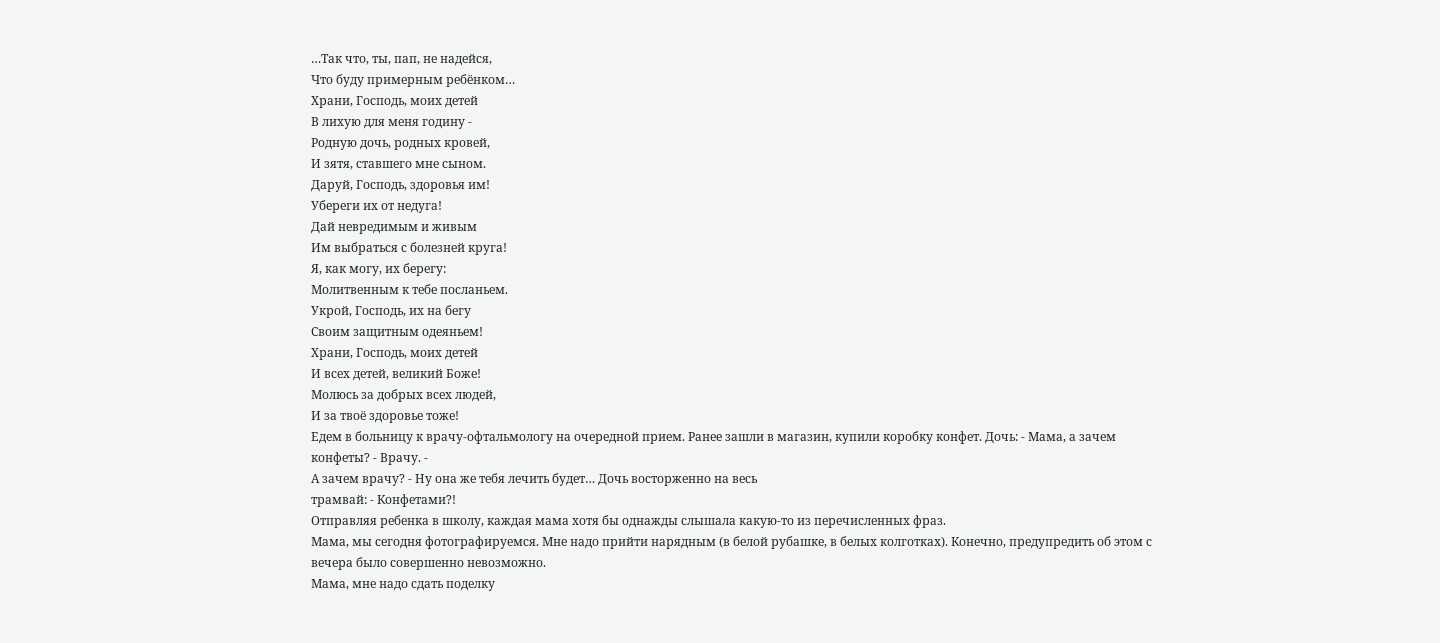…Так что, ты, пап, не надейся,
Что буду примерным ребёнком…
Храни, Господь, моих детей
В лихую для меня годину -
Родную дочь, родных кровей,
И зятя, ставшего мне сыном.
Даруй, Господь, здоровья им!
Убереги их от недуга!
Дай невредимым и живым
Им выбраться с болезней круга!
Я, как могу, их берегу:
Молитвенным к тебе посланьем.
Укрой, Господь, их на бегу
Своим защитным одеяньем!
Храни, Господь, моих детей
И всех детей, великий Боже!
Молюсь за добрых всех людей,
И за твоё здоровье тоже!
Едем в больницу к врачу-офтальмологу на очередной прием. Ранее зашли в магазин, купили коробку конфет. Дочь: - Мама, а зачем конфеты? - Врачу. -
А зачем врачу? - Ну она же тебя лечить будет… Дочь восторженно на весь
трамвай: - Конфетами?!
Отправляя ребенка в школу, каждая мама хотя бы однажды слышала какую-то из перечисленных фраз.
Мама, мы сегодня фотографируемся. Мне надо прийти нарядным (в белой рубашке, в белых колготках). Конечно, предупредить об этом с вечера было совершенно невозможно.
Мама, мне надо сдать поделку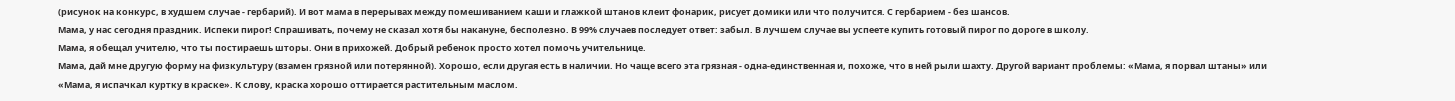(рисунок на конкурс, в худшем случае - гербарий). И вот мама в перерывах между помешиванием каши и глажкой штанов клеит фонарик, рисует домики или что получится. С гербарием - без шансов.
Мама, у нас сегодня праздник. Испеки пирог! Спрашивать, почему не сказал хотя бы накануне, бесполезно. В 99% случаев последует ответ: забыл. В лучшем случае вы успеете купить готовый пирог по дороге в школу.
Мама, я обещал учителю, что ты постираешь шторы. Они в прихожей. Добрый ребенок просто хотел помочь учительнице.
Мама, дай мне другую форму на физкультуру (взамен грязной или потерянной). Хорошо, если другая есть в наличии. Но чаще всего эта грязная - одна-единственная и, похоже, что в ней рыли шахту. Другой вариант проблемы: «Мама, я порвал штаны» или «Мама, я испачкал куртку в краске». К слову, краска хорошо оттирается растительным маслом.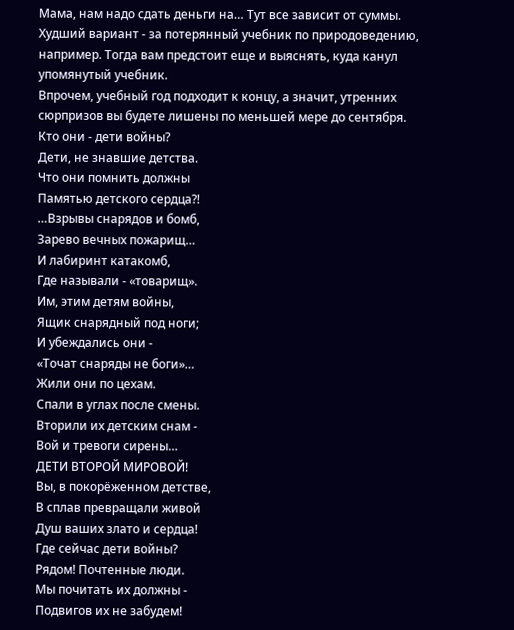Мама, нам надо сдать деньги на… Тут все зависит от суммы. Худший вариант - за потерянный учебник по природоведению, например. Тогда вам предстоит еще и выяснять, куда канул упомянутый учебник.
Впрочем, учебный год подходит к концу, а значит, утренних сюрпризов вы будете лишены по меньшей мере до сентября.
Кто они - дети войны?
Дети, не знавшие детства.
Что они помнить должны
Памятью детского сердца?!
…Взрывы снарядов и бомб,
Зарево вечных пожарищ…
И лабиринт катакомб,
Где называли - «товарищ».
Им, этим детям войны,
Ящик снарядный под ноги;
И убеждались они -
«Точат снаряды не боги»…
Жили они по цехам.
Спали в углах после смены.
Вторили их детским снам -
Вой и тревоги сирены…
ДЕТИ ВТОРОЙ МИРОВОЙ!
Вы, в покорёженном детстве,
В сплав превращали живой
Душ ваших злато и сердца!
Где сейчас дети войны?
Рядом! Почтенные люди.
Мы почитать их должны -
Подвигов их не забудем!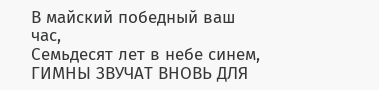В майский победный ваш час,
Семьдесят лет в небе синем,
ГИМНЫ ЗВУЧАТ ВНОВЬ ДЛЯ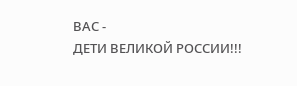ВАС -
ДЕТИ ВЕЛИКОЙ РОССИИ!!!